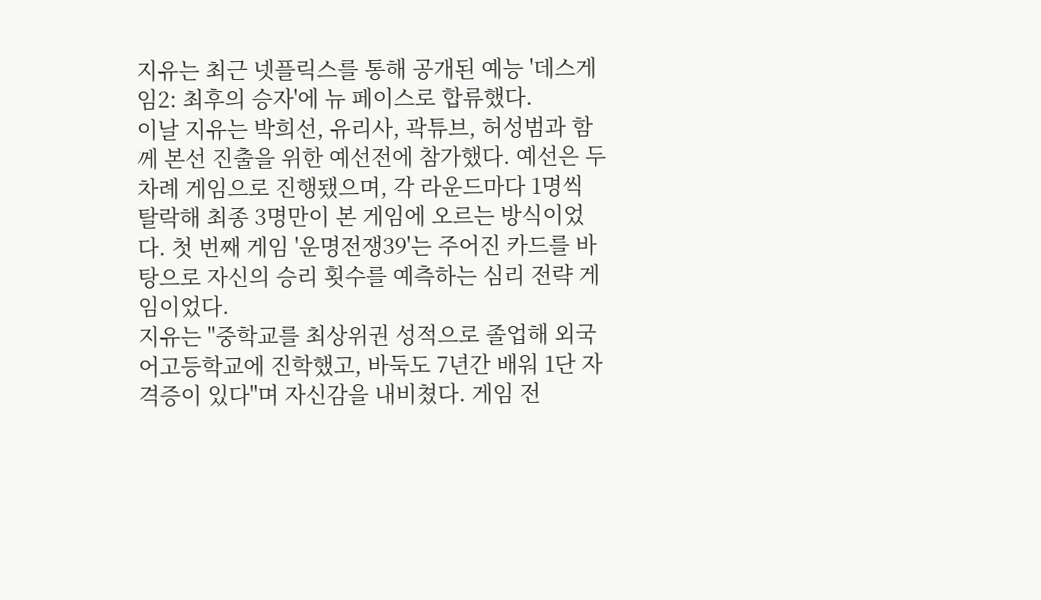지유는 최근 넷플릭스를 통해 공개된 예능 '데스게임2: 최후의 승자'에 뉴 페이스로 합류했다.
이날 지유는 박희선, 유리사, 곽튜브, 허성범과 함께 본선 진출을 위한 예선전에 참가했다. 예선은 두 차례 게임으로 진행됐으며, 각 라운드마다 1명씩 탈락해 최종 3명만이 본 게임에 오르는 방식이었다. 첫 번째 게임 '운명전쟁39'는 주어진 카드를 바탕으로 자신의 승리 횟수를 예측하는 심리 전략 게임이었다.
지유는 "중학교를 최상위권 성적으로 졸업해 외국어고등학교에 진학했고, 바둑도 7년간 배워 1단 자격증이 있다"며 자신감을 내비쳤다. 게임 전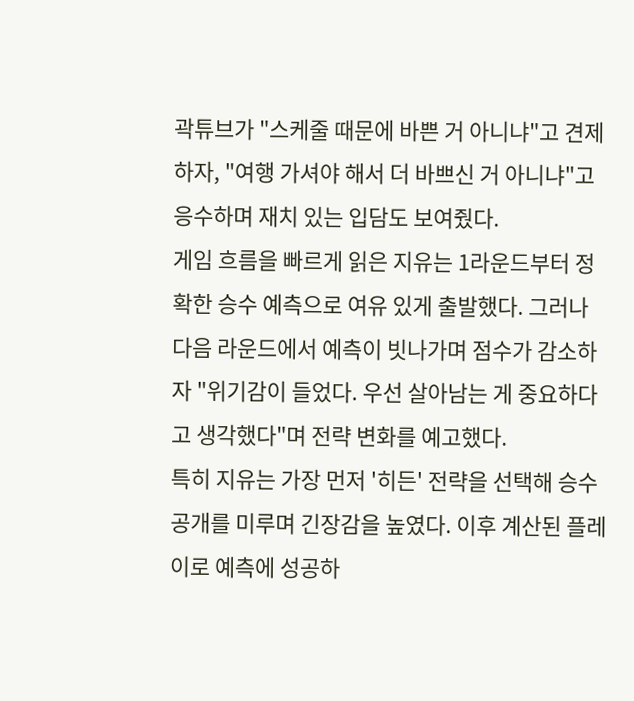곽튜브가 "스케줄 때문에 바쁜 거 아니냐"고 견제하자, "여행 가셔야 해서 더 바쁘신 거 아니냐"고 응수하며 재치 있는 입담도 보여줬다.
게임 흐름을 빠르게 읽은 지유는 1라운드부터 정확한 승수 예측으로 여유 있게 출발했다. 그러나 다음 라운드에서 예측이 빗나가며 점수가 감소하자 "위기감이 들었다. 우선 살아남는 게 중요하다고 생각했다"며 전략 변화를 예고했다.
특히 지유는 가장 먼저 '히든' 전략을 선택해 승수 공개를 미루며 긴장감을 높였다. 이후 계산된 플레이로 예측에 성공하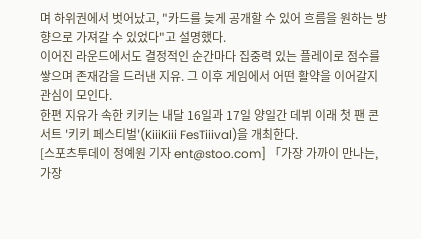며 하위권에서 벗어났고, "카드를 늦게 공개할 수 있어 흐름을 원하는 방향으로 가져갈 수 있었다"고 설명했다.
이어진 라운드에서도 결정적인 순간마다 집중력 있는 플레이로 점수를 쌓으며 존재감을 드러낸 지유. 그 이후 게임에서 어떤 활약을 이어갈지 관심이 모인다.
한편 지유가 속한 키키는 내달 16일과 17일 양일간 데뷔 이래 첫 팬 콘서트 '키키 페스티벌'(KiiiKiii FesTiiival)을 개최한다.
[스포츠투데이 정예원 기자 ent@stoo.com] 「가장 가까이 만나는, 가장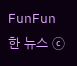FunFun 한 뉴스 ⓒ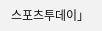스포츠투데이」